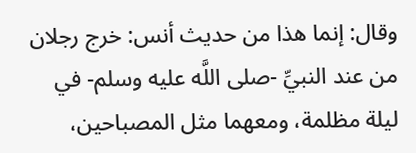وقال: إنما هذا من حديث أنس: خرج رجلان من عند النبيِّ -صلى اللَّه عليه وسلم- في ليلة مظلمة، ومعهما مثل المصباحين،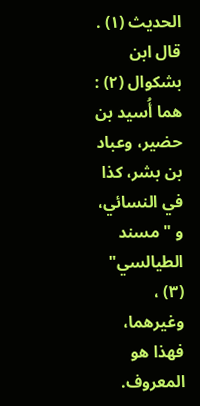الحديث (١) .
قال ابن بشكوال (٢) : هما أُسيد بن حضير، وعباد بن بشر، كذا في النسائي، و "مسند الطيالسي" (٣) ، وغيرهما، فهذا هو المعروف.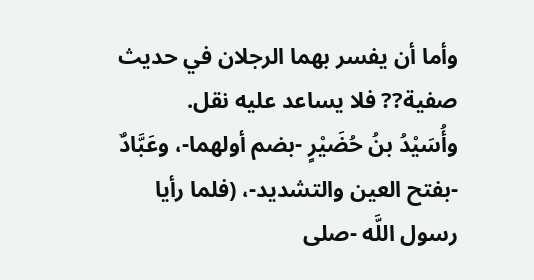وأما أن يفسر بهما الرجلان في حديث صفية?? فلا يساعد عليه نقل.
وأُسَيْدُ بنُ حُضَيْرٍ -بضم أولهما-، وعَبَّادٌ -بفتح العين والتشديد-، (فلما رأيا رسول اللَّه -صلى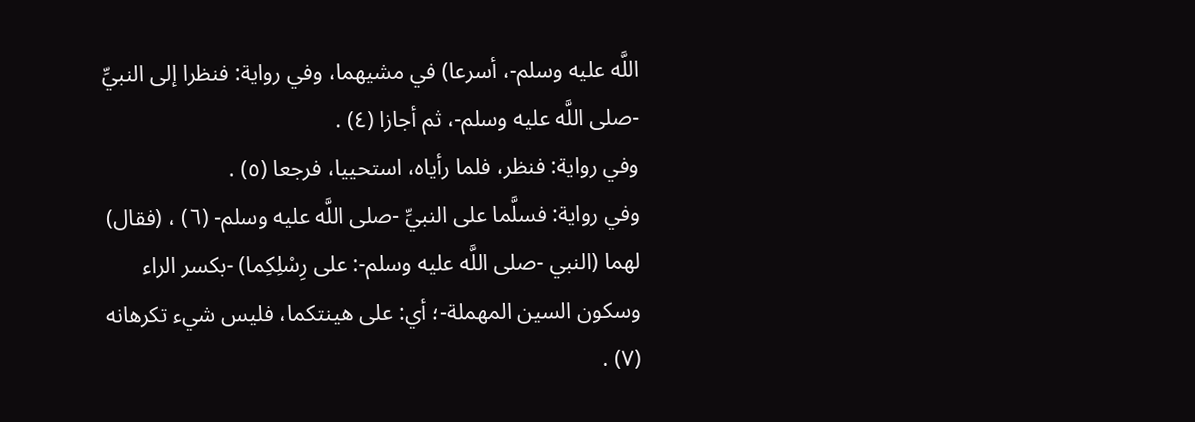اللَّه عليه وسلم-، أسرعا) في مشيهما، وفي رواية: فنظرا إلى النبيِّ -صلى اللَّه عليه وسلم-، ثم أجازا (٤) .
وفي رواية: فنظر، فلما رأياه، استحييا، فرجعا (٥) .
وفي رواية: فسلَّما على النبيِّ -صلى اللَّه عليه وسلم- (٦) ، (فقال) لهما (النبي -صلى اللَّه عليه وسلم-: على رِسْلِكِما) -بكسر الراء وسكون السين المهملة-؛ أي: على هينتكما، فليس شيء تكرهانه (٧) .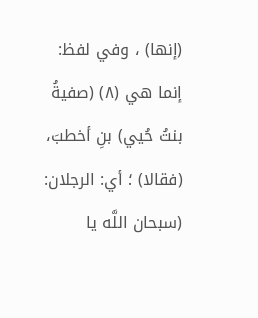(إنها) ، وفي لفظ: إنما هي (٨) (صفيةُ بنتُ حُيي) بنِ أخطبَ، (فقالا) ؛ أي: الرجلان: (سبحان اللَّه يا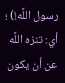رسول اللَّه!) ؛ أي: تنزه اللَّه عن أن يكون